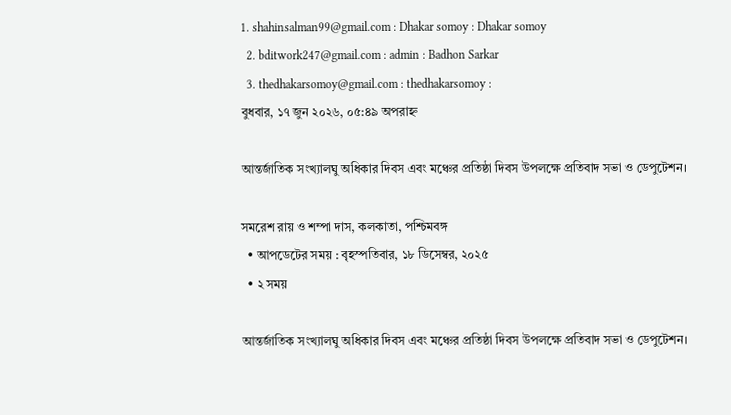1. shahinsalman99@gmail.com : Dhakar somoy : Dhakar somoy
  2. bditwork247@gmail.com : admin : Badhon Sarkar
  3. thedhakarsomoy@gmail.com : thedhakarsomoy :
বুধবার, ১৭ জুন ২০২৬, ০৫:৪৯ অপরাহ্ন

আন্তর্জাতিক সংখ্যালঘু অধিকার দিবস এবং মঞ্চের প্রতিষ্ঠা দিবস উপলক্ষে প্রতিবাদ সভা ও ডেপুটেশন।

সমরেশ রায় ও শম্পা দাস, কলকাতা, পশ্চিমবঙ্গ
  • আপডেটের সময় : বৃহস্পতিবার, ১৮ ডিসেম্বর, ২০২৫
  • ২ সময়

আন্তর্জাতিক সংখ্যালঘু অধিকার দিবস এবং মঞ্চের প্রতিষ্ঠা দিবস উপলক্ষে প্রতিবাদ সভা ও ডেপুটেশন।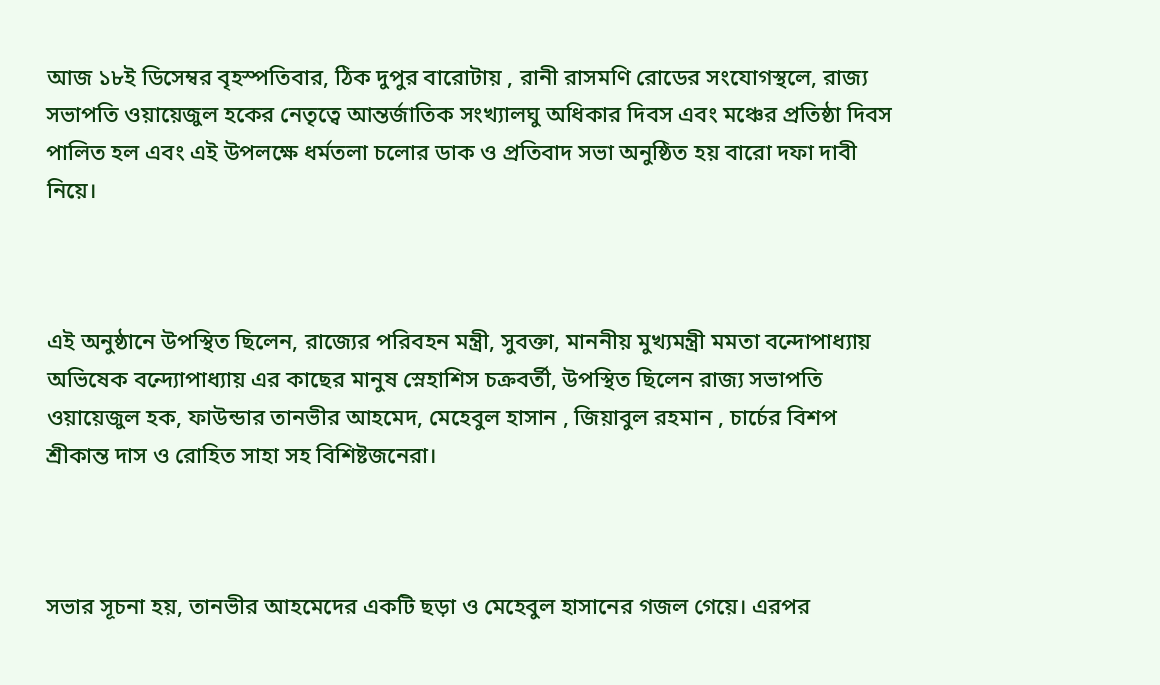আজ ১৮ই ডিসেম্বর বৃহস্পতিবার, ঠিক দুপুর বারোটায় , রানী রাসমণি রোডের সংযোগস্থলে, রাজ্য সভাপতি ওয়ায়েজুল হকের নেতৃত্বে আন্তর্জাতিক সংখ্যালঘু অধিকার দিবস এবং মঞ্চের প্রতিষ্ঠা দিবস পালিত হল এবং এই উপলক্ষে ধর্মতলা চলোর ডাক ও প্রতিবাদ সভা অনুষ্ঠিত হয় বারো দফা দাবী নিয়ে।



এই অনুষ্ঠানে উপস্থিত ছিলেন, রাজ্যের পরিবহন মন্ত্রী, সুবক্তা, মাননীয় মুখ্যমন্ত্রী মমতা বন্দোপাধ্যায় অভিষেক বন্দ্যোপাধ্যায় এর কাছের মানুষ স্নেহাশিস চক্রবর্তী, উপস্থিত ছিলেন রাজ্য সভাপতি ওয়ায়েজুল হক, ফাউন্ডার তানভীর আহমেদ, মেহেবুল হাসান , জিয়াবুল রহমান , চার্চের বিশপ শ্রীকান্ত দাস ও রোহিত সাহা সহ বিশিষ্টজনেরা।



সভার সূচনা হয়, তানভীর আহমেদের একটি ছড়া ও মেহেবুল হাসানের গজল গেয়ে। এরপর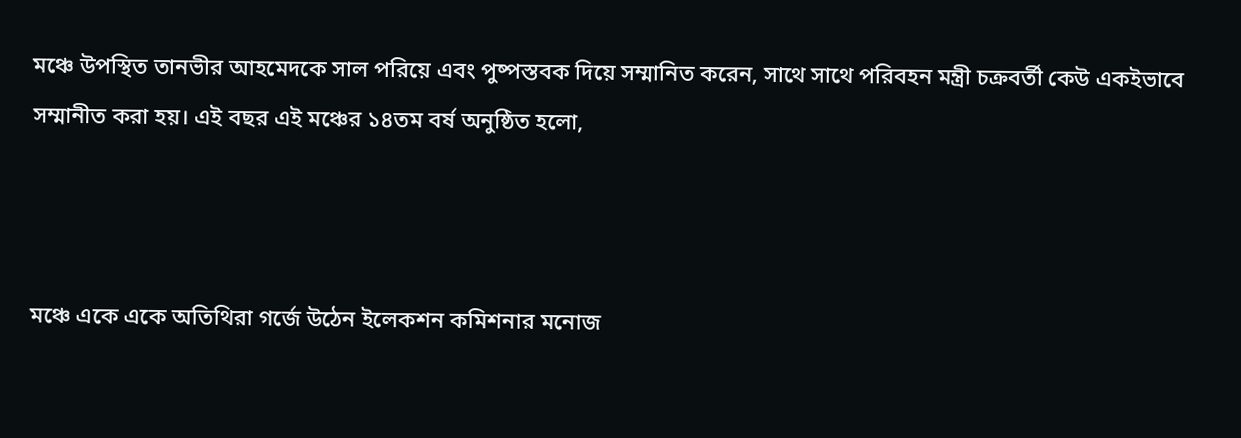মঞ্চে উপস্থিত তানভীর আহমেদকে সাল পরিয়ে এবং পুষ্পস্তবক দিয়ে সম্মানিত করেন, সাথে সাথে পরিবহন মন্ত্রী চক্রবর্তী কেউ একইভাবে সম্মানীত করা হয়। এই বছর এই মঞ্চের ১৪তম বর্ষ অনুষ্ঠিত হলো,



মঞ্চে একে একে অতিথিরা গর্জে উঠেন ইলেকশন কমিশনার মনোজ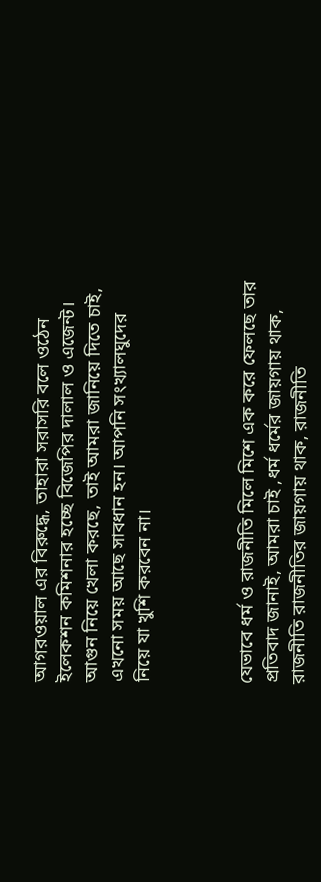আগরওয়াল এর বিরুদ্ধে, তাহারা সরাসরি বলে ওঠেন ইলেকশন কমিশনার হচ্ছে বিজেপির দালাল ও এজেন্ট। আগুন নিয়ে খেলা করছে, তাই আমরা জানিয়ে দিতে চাই, এখনো সময় আছে সাবধান হন। আপনি সংখ্যালঘুদের নিয়ে যা খুশি করবেন না।



যেভাবে ধর্ম ও রাজনীতি মিলে মিশে এক করে ফেলছে তার প্রতিবাদ জানাই, আমরা চাই ,ধর্ম ধর্মের জায়গায় থাক, রাজনীতি রাজনীতির জায়গায় থাক, রাজনীতি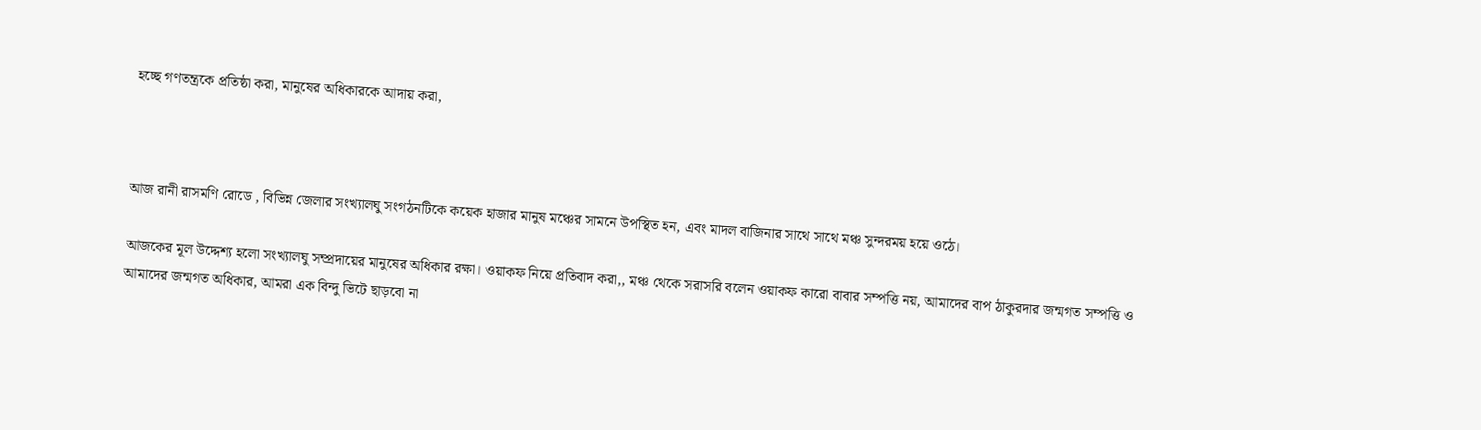হচ্ছে গণতন্ত্রকে প্রতিষ্ঠা করা, মানুষের অধিকারকে আদায় করা,



আজ রানী রাসমণি রোডে , বিভিন্ন জেলার সংখ্যালঘু সংগঠনটিকে কয়েক হাজার মানুষ মঞ্চের সামনে উপস্থিত হন, এবং মাদল বাজিনার সাথে সাথে মঞ্চ সুন্দরময় হয়ে ওঠে।

আজকের মূল উদ্দেশ্য হলো সংখ্যালঘু সম্প্রদায়ের মানুষের অধিকার রক্ষা। ওয়াকফ নিয়ে প্রতিবাদ করা,, মঞ্চ থেকে সরাসরি বলেন ওয়াকফ কারো বাবার সম্পত্তি নয়, আমাদের বাপ ঠাকুরদার জন্মগত সম্পত্তি ও আমাদের জন্মগত অধিকার, আমরা এক বিন্দু ভিটে ছাড়বো না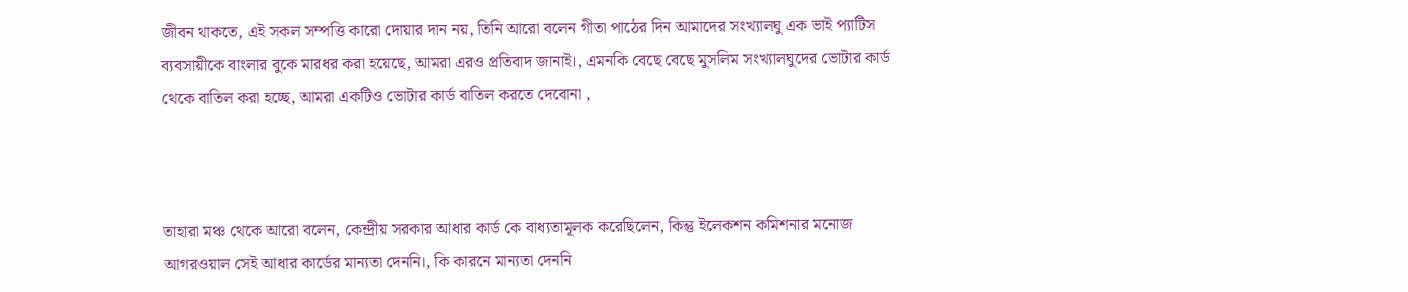জীবন থাকতে, এই সকল সম্পত্তি কারো দোয়ার দান নয়, তিনি আরো বলেন গীতা পাঠের দিন আমাদের সংখ্যালঘু এক ভাই প্যাটিস ব্যবসায়ীকে বাংলার বুকে মারধর করা হয়েছে, আমরা এরও প্রতিবাদ জানাই।, এমনকি বেছে বেছে মুসলিম সংখ্যালঘুদের ভোটার কার্ড থেকে বাতিল করা হচ্ছে, আমরা একটিও ভোটার কার্ড বাতিল করতে দেবোনা ,



তাহারা মঞ্চ থেকে আরো বলেন, কেন্দ্রীয় সরকার আধার কার্ড কে বাধ্যতামূলক করেছিলেন, কিন্তু ইলেকশন কমিশনার মনোজ আগরওয়াল সেই আধার কার্ডের মান্যতা দেননি।, কি কারনে মান্যতা দেননি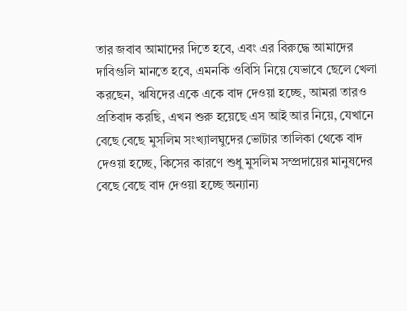তার জবাব আমাদের দিতে হবে, এবং এর বিরুদ্ধে আমাদের দাবিগুলি মানতে হবে, এমনকি ওবিসি নিয়ে যেভাবে ছেলে খেলা করছেন, ঋষিদের একে একে বাদ দেওয়া হচ্ছে, আমরা তারও প্রতিবাদ করছি, এখন শুরু হয়েছে এস আই আর নিয়ে, যেখানে বেছে বেছে মুসলিম সংখ্যালঘুদের ভোটার তালিকা থেকে বাদ দেওয়া হচ্ছে, কিসের কারণে শুধু মুসলিম সম্প্রদায়ের মানুষদের বেছে বেছে বাদ দেওয়া হচ্ছে অন্যান্য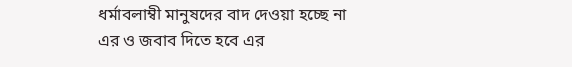ধর্মাবলাম্বী মানুষদের বাদ দেওয়া হচ্ছে না এর ও জবাব দিতে হবে এর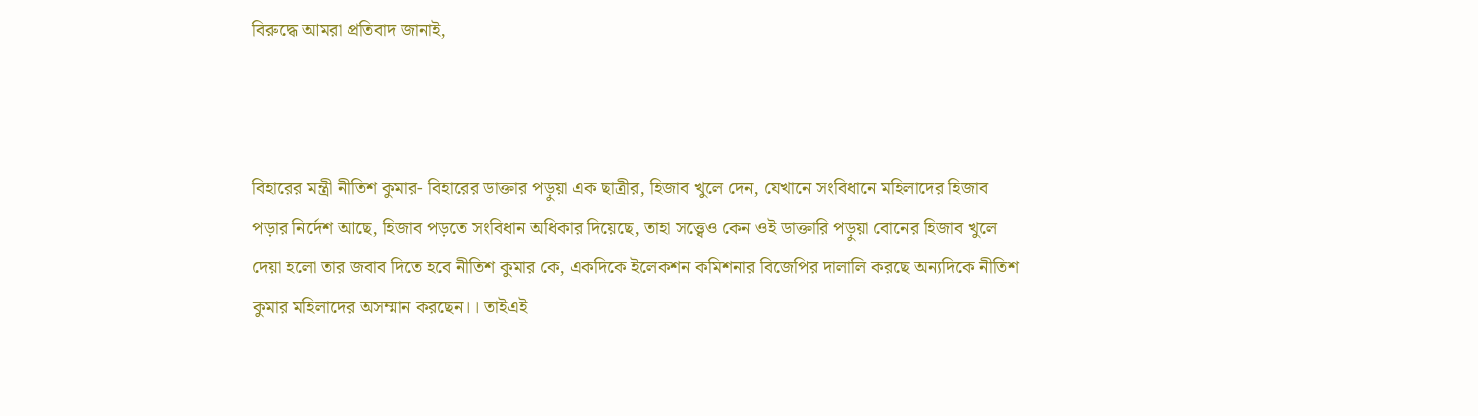বিরুদ্ধে আমরা প্রতিবাদ জানাই,



বিহারের মন্ত্রী নীতিশ কুমার- বিহারের ডাক্তার পড়ুয়া এক ছাত্রীর, হিজাব খুলে দেন, যেখানে সংবিধানে মহিলাদের হিজাব পড়ার নির্দেশ আছে, হিজাব পড়তে সংবিধান অধিকার দিয়েছে, তাহা সত্ত্বেও কেন ওই ডাক্তারি পড়ুয়া বোনের হিজাব খুলে দেয়া হলো তার জবাব দিতে হবে নীতিশ কুমার কে, একদিকে ইলেকশন কমিশনার বিজেপির দালালি করছে অন্যদিকে নীতিশ কুমার মহিলাদের অসম্মান করছেন।। তাইএই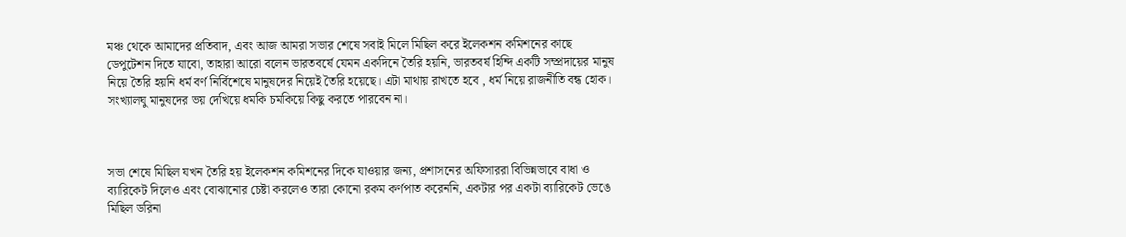মঞ্চ থেকে আমাদের প্রতিবাদ, এবং আজ আমরা সভার শেষে সবাই মিলে মিছিল করে ইলেকশন কমিশনের কাছে ডেপুটেশন দিতে যাবো, তাহারা আরো বলেন ভারতবর্ষে যেমন একদিনে তৈরি হয়নি, ভারতবর্ষ হিন্দি একটি সম্প্রদায়ের মানুষ নিয়ে তৈরি হয়নি ধর্ম বর্ণ নির্বিশেষে মানুষদের নিয়েই তৈরি হয়েছে। এটা মাথায় রাখতে হবে , ধর্ম নিয়ে রাজনীতি বন্ধ হোক। সংখ্যালঘু মানুষদের ভয় দেখিয়ে ধমকি চমকিয়ে কিছু করতে পারবেন না।



সভা শেষে মিছিল যখন তৈরি হয় ইলেকশন কমিশনের দিকে যাওয়ার জন্য, প্রশাসনের অফিসাররা বিভিন্নভাবে বাধা ও ব্যারিকেট দিলেও এবং বোঝানোর চেষ্টা করলেও তারা কোনো রকম কর্ণপাত করেননি, একটার পর একটা ব্যারিকেট ভেঙে মিছিল ডরিনা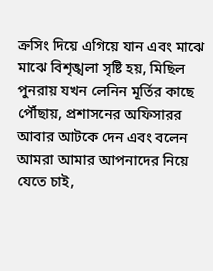ক্রসিং দিয়ে এগিয়ে যান এবং মাঝে মাঝে বিশৃঙ্খলা সৃষ্টি হয়, মিছিল পুনরায় যখন লেনিন মূর্তির কাছে পৌঁছায়, প্রশাসনের অফিসারর আবার আটকে দেন এবং বলেন আমরা আমার আপনাদের নিয়ে যেতে চাই,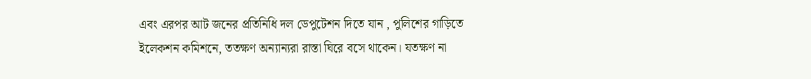এবং এরপর আট জনের প্রতিনিধি দল ডেপুটেশন দিতে যান , পুলিশের গাড়িতে ইলেকশন কমিশনে, ততক্ষণ অন্যান্যরা রাস্তা ঘিরে বসে থাকেন। যতক্ষণ না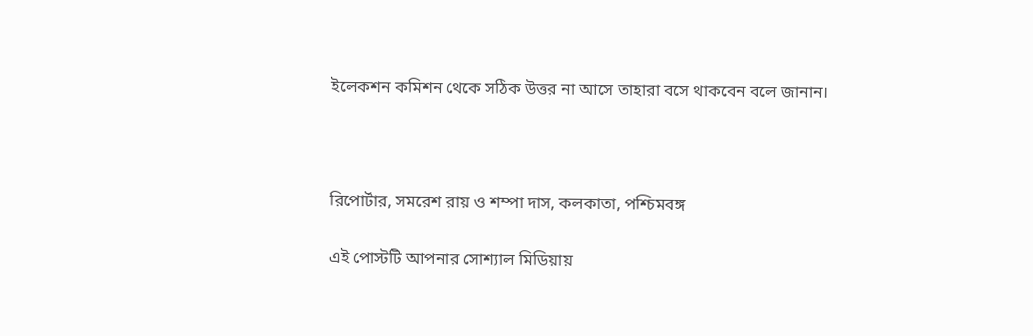ইলেকশন কমিশন থেকে সঠিক উত্তর না আসে তাহারা বসে থাকবেন বলে জানান।



রিপোর্টার, সমরেশ রায় ও শম্পা দাস, কলকাতা, পশ্চিমবঙ্গ

এই পোস্টটি আপনার সোশ্যাল মিডিয়ায়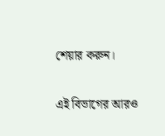শেয়ার করুন।

এই বিভাগের আরও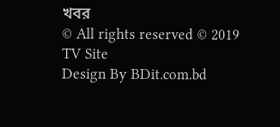খবর
© All rights reserved © 2019 TV Site
Design By BDit.com.bd